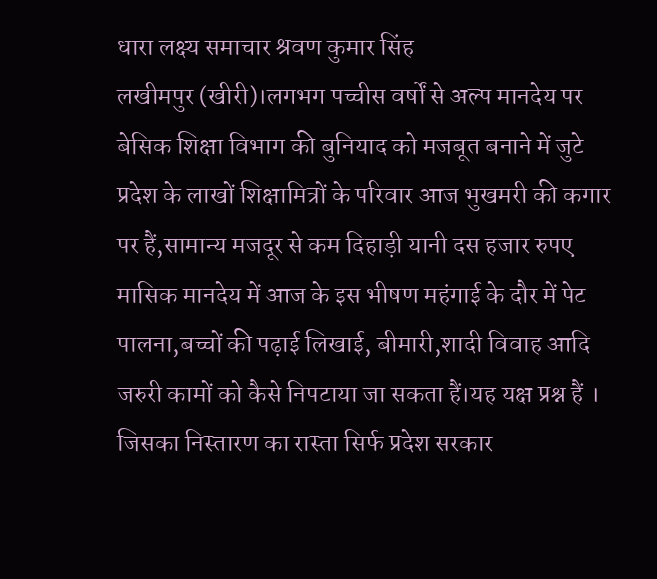धारा लक्ष्य समाचार श्रवण कुमार सिंह
लखीमपुर (खीरी)।लगभग पच्चीस वर्षों से अल्प मानदेय पर बेसिक शिक्षा विभाग की बुनियाद को मजबूत बनाने में जुटे प्रदेश के लाखों शिक्षामित्रों के परिवार आज भुखमरी की कगार पर हैं,सामान्य मजदूर से कम दिहाड़ी यानी दस हजार रुपए मासिक मानदेय में आज के इस भीषण महंगाई के दौर में पेट पालना,बच्चों की पढ़ाई लिखाई, बीमारी,शादी विवाह आदि जरुरी कामों को कैसे निपटाया जा सकता हैं।यह यक्ष प्रश्न हैं ।
जिसका निस्तारण का रास्ता सिर्फ प्रदेश सरकार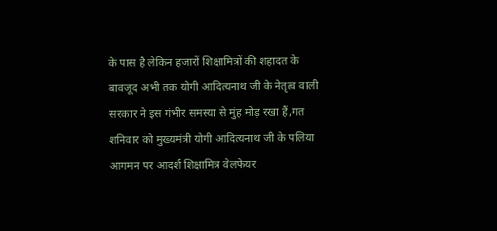के पास है लेकिन हजारों शिक्षामित्रों की शहादत के बावजूद अभी तक योगी आदित्यनाथ जी के नेतृत्व वाली सरकार ने इस गंभीर समस्या से मुंह मोड़ रखा हैं,गत शनिवार को मुख्यमंत्री योगी आदित्यनाथ जी के पलिया आगमन पर आदर्श शिक्षामित्र वेलफेयर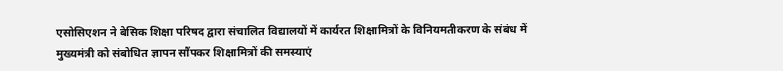एसोसिएशन ने बेसिक शिक्षा परिषद द्वारा संचालित विद्यालयों में कार्यरत शिक्षामित्रों के विनियमतीकरण के संबंध में मुख्यमंत्री को संबोधित ज्ञापन सौंपकर शिक्षामित्रों की समस्याएं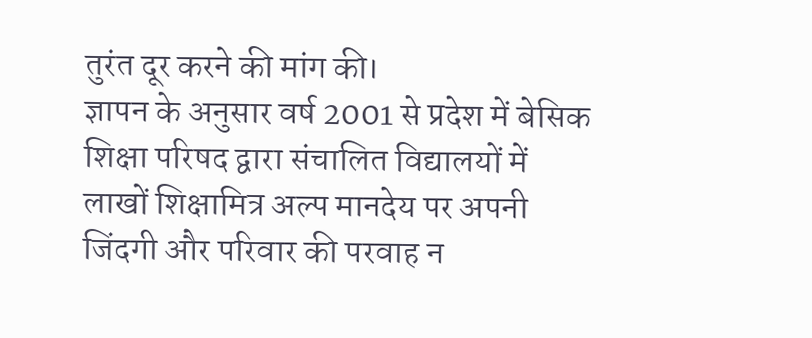तुरंत दूर करने की मांग की।
ज्ञापन के अनुसार वर्ष 2001 से प्रदेश में बेसिक शिक्षा परिषद द्वारा संचालित विद्यालयों में लाखों शिक्षामित्र अल्प मानदेय पर अपनी जिंदगी और परिवार की परवाह न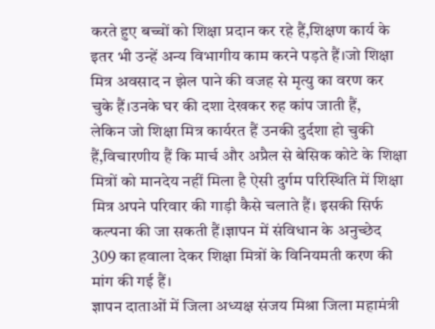करते हुए बच्चों को शिक्षा प्रदान कर रहे हैं,शिक्षण कार्य के इतर भी उन्हें अन्य विभागीय काम करने पड़ते हैं।जो शिक्षा मित्र अवसाद न झेल पाने की वजह से मृत्यु का वरण कर चुके हैं।उनके घर की दशा देखकर रुह कांप जाती हैं,
लेकिन जो शिक्षा मित्र कार्यरत हैं उनकी दुर्दशा हो चुकी हैं,विचारणीय हैं कि मार्च और अप्रैल से बेसिक कोटे के शिक्षा मित्रों को मानदेय नहीं मिला है ऐसी दुर्गम परिस्थिति में शिक्षा मित्र अपने परिवार की गाड़ी कैसे चलाते हैं। इसकी सिर्फ कल्पना की जा सकती हैं।ज्ञापन में संविधान के अनुच्छेद 309 का हवाला देकर शिक्षा मित्रों के विनियमती करण की मांग की गई हैं।
ज्ञापन दाताओं में जिला अध्यक्ष संजय मिश्रा जिला महामंत्री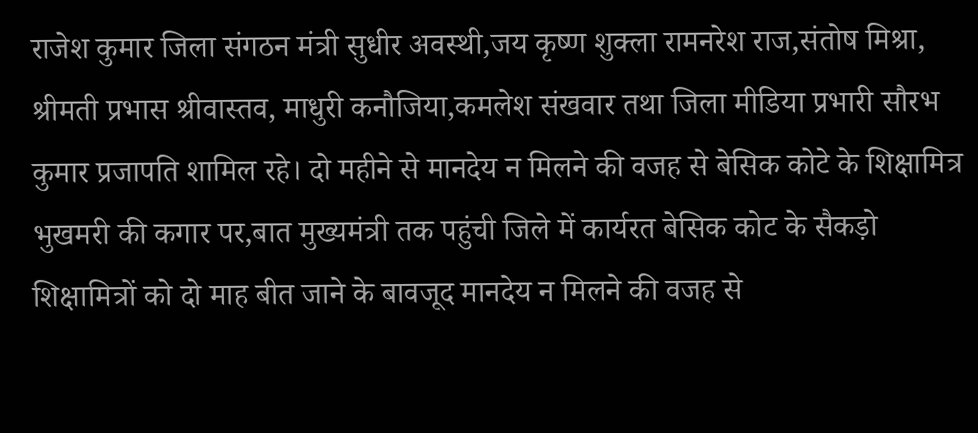राजेश कुमार जिला संगठन मंत्री सुधीर अवस्थी,जय कृष्ण शुक्ला रामनरेश राज,संतोष मिश्रा, श्रीमती प्रभास श्रीवास्तव, माधुरी कनौजिया,कमलेश संखवार तथा जिला मीडिया प्रभारी सौरभ कुमार प्रजापति शामिल रहे। दो महीने से मानदेय न मिलने की वजह से बेसिक कोटे के शिक्षामित्र भुखमरी की कगार पर,बात मुख्यमंत्री तक पहुंची जिले में कार्यरत बेसिक कोट के सैकड़ो शिक्षामित्रों को दो माह बीत जाने के बावजूद मानदेय न मिलने की वजह से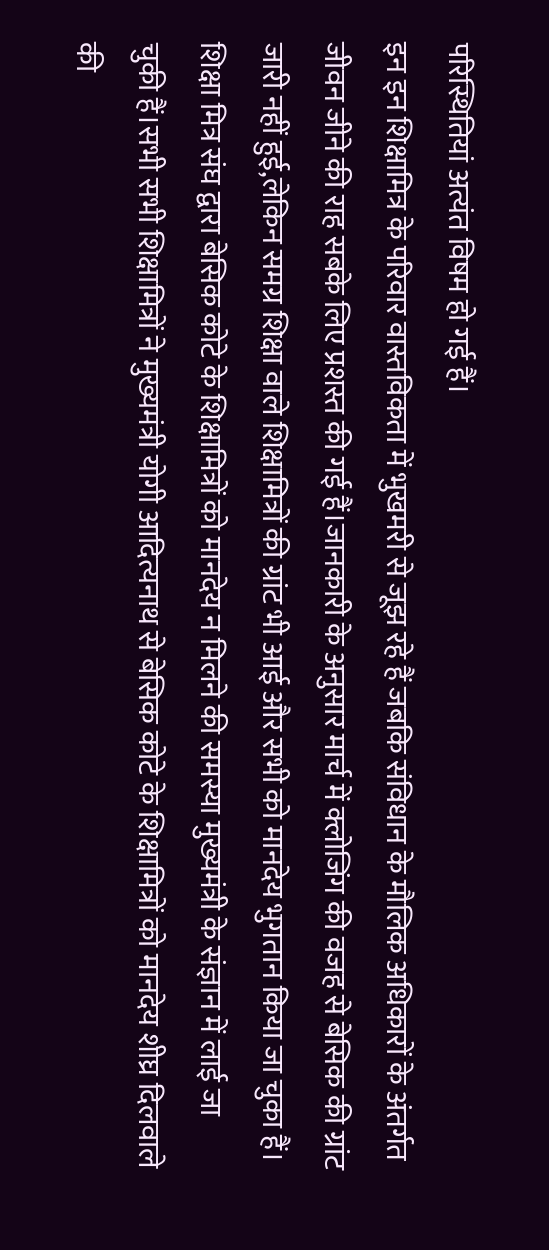परिस्थितियां अत्यंत विषम हो गई हैं।
इन इन शिक्षामित्र के परिवार वास्तविकता में भुखमरी से जूझ रहे हैं जबकि संविधान के मौलिक अधिकारों के अंतर्गत जीवन जीने की राह सबके लिए प्रशस्त की गई हैं।जानकारी के अनुसार मार्च में क्लोजिंग की वजह से बेसिक की ग्रांट जारी नहीं हुई,लेकिन समग्र शिक्षा वाले शिक्षामित्रों की ग्रांट भी आई और सभी को मानदेय भुगतान किया जा चुका हैं।
शिक्षा मित्र संघ द्वारा बेसिक कोटे के शिक्षामित्रों को मानदेय न मिलने की समस्या मुख्यमंत्री के संज्ञान में लाई जा चुकी हैं।सभी सभी शिक्षामित्रों ने मुख्यमंत्री योगी आदित्यनाथ से बेसिक कोटे के शिक्षामित्रों को मानदेय शीघ्र दिलवाले की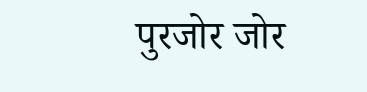पुरजोर जोर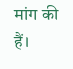मांग की हैं।